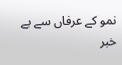نمو کے عرفاں سے بے خبر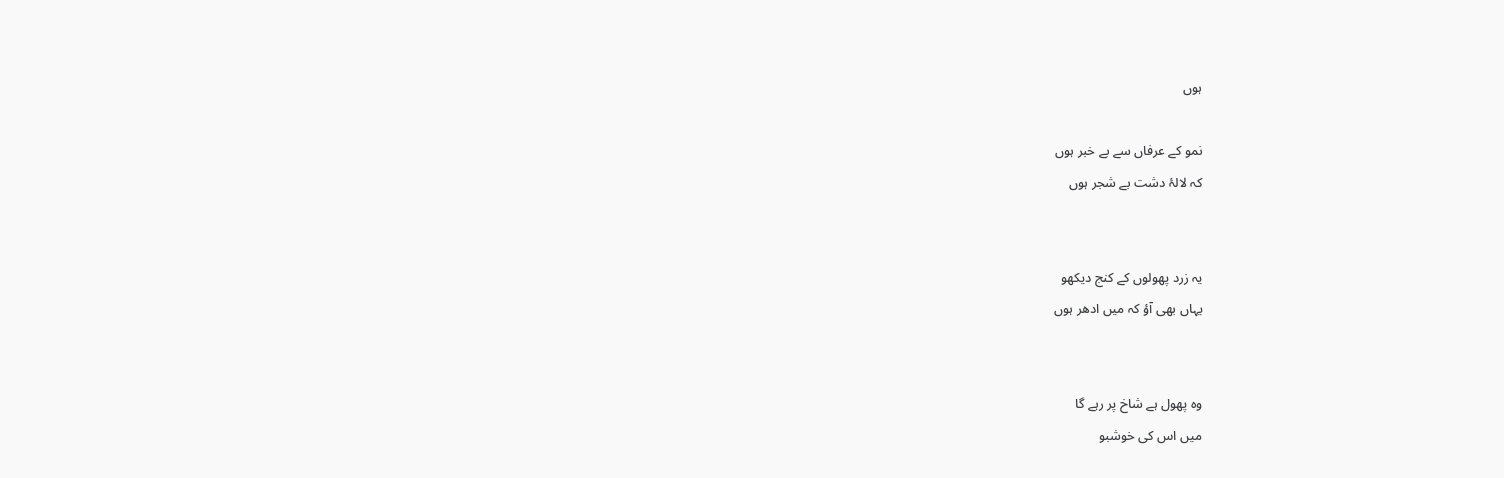ہوں

نمو کے عرفاں سے بے خبر ہوں
کہ لالۂ دشت بے شجر ہوں


یہ زرد پھولوں کے کنج دیکھو
یہاں بھی آؤ کہ میں ادھر ہوں


وہ پھول ہے شاخ پر رہے گا
میں اس کی خوشبو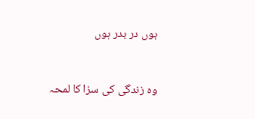ہوں در بدر ہوں


وہ زندگی کی سزا کا لمحہ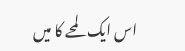اس ایک لمحے کا میں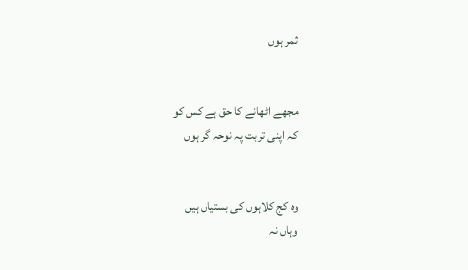ثمر ہوں


مجھے اٹھانے کا حق ہے کس کو
کہ اپنی تربت پہ نوحہ گر ہوں


وہ کج کلاہوں کی بستیاں ہیں
وہاں نہ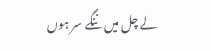لے چل میں ننگے سر ہوں